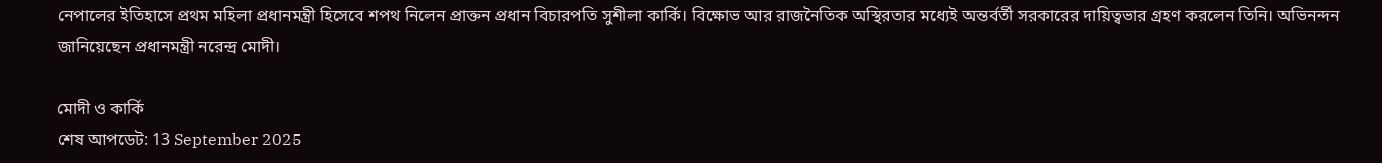নেপালের ইতিহাসে প্রথম মহিলা প্রধানমন্ত্রী হিসেবে শপথ নিলেন প্রাক্তন প্রধান বিচারপতি সুশীলা কার্কি। বিক্ষোভ আর রাজনৈতিক অস্থিরতার মধ্যেই অন্তর্বর্তী সরকারের দায়িত্বভার গ্রহণ করলেন তিনি। অভিনন্দন জানিয়েছেন প্রধানমন্ত্রী নরেন্দ্র মোদী।

মোদী ও কার্কি
শেষ আপডেট: 13 September 2025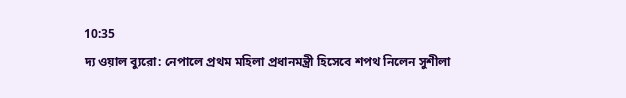10:35
দ্য ওয়াল ব্যুরো: নেপালে প্রথম মহিলা প্রধানমন্ত্রী হিসেবে শপথ নিলেন সুশীলা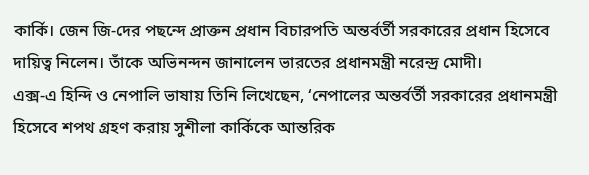কার্কি। জেন জি-দের পছন্দে প্রাক্তন প্রধান বিচারপতি অন্তর্বর্তী সরকারের প্রধান হিসেবে দায়িত্ব নিলেন। তাঁকে অভিনন্দন জানালেন ভারতের প্রধানমন্ত্রী নরেন্দ্র মোদী।
এক্স-এ হিন্দি ও নেপালি ভাষায় তিনি লিখেছেন, ‘নেপালের অন্তর্বর্তী সরকারের প্রধানমন্ত্রী হিসেবে শপথ গ্রহণ করায় সুশীলা কার্কিকে আন্তরিক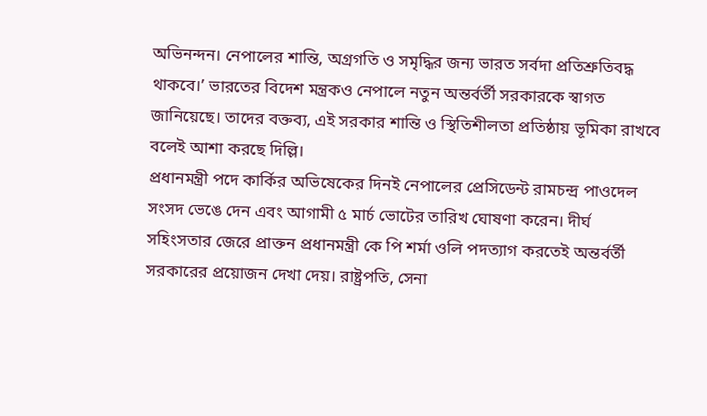অভিনন্দন। নেপালের শান্তি, অগ্রগতি ও সমৃদ্ধির জন্য ভারত সর্বদা প্রতিশ্রুতিবদ্ধ থাকবে।’ ভারতের বিদেশ মন্ত্রকও নেপালে নতুন অন্তর্বর্তী সরকারকে স্বাগত জানিয়েছে। তাদের বক্তব্য, এই সরকার শান্তি ও স্থিতিশীলতা প্রতিষ্ঠায় ভূমিকা রাখবে বলেই আশা করছে দিল্লি।
প্রধানমন্ত্রী পদে কার্কির অভিষেকের দিনই নেপালের প্রেসিডেন্ট রামচন্দ্র পাওদেল সংসদ ভেঙে দেন এবং আগামী ৫ মার্চ ভোটের তারিখ ঘোষণা করেন। দীর্ঘ সহিংসতার জেরে প্রাক্তন প্রধানমন্ত্রী কে পি শর্মা ওলি পদত্যাগ করতেই অন্তর্বর্তী সরকারের প্রয়োজন দেখা দেয়। রাষ্ট্রপতি, সেনা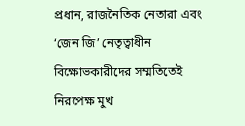প্রধান, রাজনৈতিক নেতারা এবং ‘জেন জি’ নেতৃত্বাধীন বিক্ষোভকারীদের সম্মতিতেই নিরপেক্ষ মুখ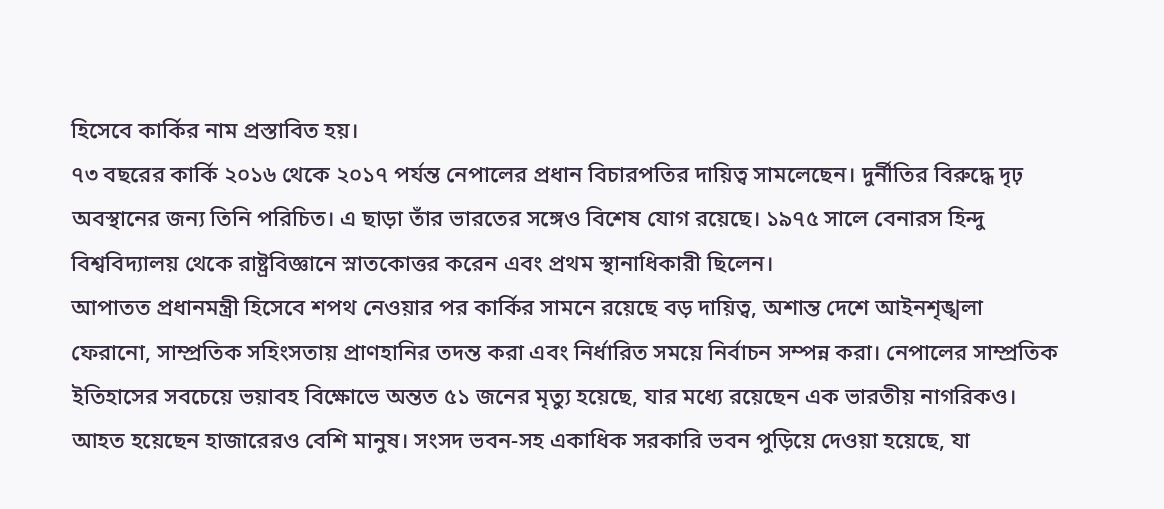হিসেবে কার্কির নাম প্রস্তাবিত হয়।
৭৩ বছরের কার্কি ২০১৬ থেকে ২০১৭ পর্যন্ত নেপালের প্রধান বিচারপতির দায়িত্ব সামলেছেন। দুর্নীতির বিরুদ্ধে দৃঢ় অবস্থানের জন্য তিনি পরিচিত। এ ছাড়া তাঁর ভারতের সঙ্গেও বিশেষ যোগ রয়েছে। ১৯৭৫ সালে বেনারস হিন্দু বিশ্ববিদ্যালয় থেকে রাষ্ট্রবিজ্ঞানে স্নাতকোত্তর করেন এবং প্রথম স্থানাধিকারী ছিলেন।
আপাতত প্রধানমন্ত্রী হিসেবে শপথ নেওয়ার পর কার্কির সামনে রয়েছে বড় দায়িত্ব, অশান্ত দেশে আইনশৃঙ্খলা ফেরানো, সাম্প্রতিক সহিংসতায় প্রাণহানির তদন্ত করা এবং নির্ধারিত সময়ে নির্বাচন সম্পন্ন করা। নেপালের সাম্প্রতিক ইতিহাসের সবচেয়ে ভয়াবহ বিক্ষোভে অন্তত ৫১ জনের মৃত্যু হয়েছে, যার মধ্যে রয়েছেন এক ভারতীয় নাগরিকও। আহত হয়েছেন হাজারেরও বেশি মানুষ। সংসদ ভবন-সহ একাধিক সরকারি ভবন পুড়িয়ে দেওয়া হয়েছে, যা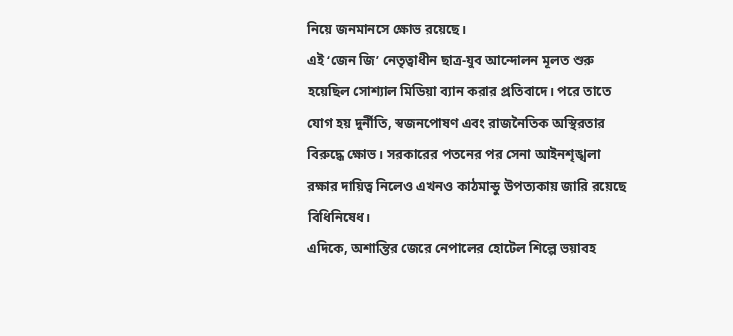নিয়ে জনমানসে ক্ষোভ রয়েছে।
এই ‘জেন জি’ নেতৃত্বাধীন ছাত্র-যুব আন্দোলন মূলত শুরু হয়েছিল সোশ্যাল মিডিয়া ব্যান করার প্রতিবাদে। পরে তাতে যোগ হয় দুর্নীতি, স্বজনপোষণ এবং রাজনৈতিক অস্থিরতার বিরুদ্ধে ক্ষোভ। সরকারের পতনের পর সেনা আইনশৃঙ্খলা রক্ষার দায়িত্ব নিলেও এখনও কাঠমান্ডু উপত্যকায় জারি রয়েছে বিধিনিষেধ।
এদিকে, অশান্তির জেরে নেপালের হোটেল শিল্পে ভয়াবহ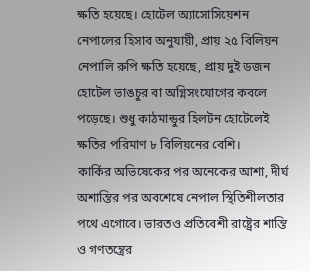ক্ষতি হয়েছে। হোটেল অ্যাসোসিয়েশন নেপালের হিসাব অনুযায়ী, প্রায় ২৫ বিলিয়ন নেপালি রুপি ক্ষতি হয়েছে, প্রায় দুই ডজন হোটেল ভাঙচুর বা অগ্নিসংযোগের কবলে পড়েছে। শুধু কাঠমান্ডুর হিলটন হোটেলেই ক্ষতির পরিমাণ ৮ বিলিয়নের বেশি।
কার্কির অভিষেকের পর অনেকের আশা, দীর্ঘ অশান্তির পর অবশেষে নেপাল স্থিতিশীলতার পথে এগোবে। ভারতও প্রতিবেশী রাষ্ট্রের শান্তি ও গণতন্ত্রের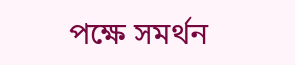পক্ষে সমর্থন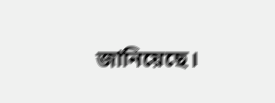জানিয়েছে।